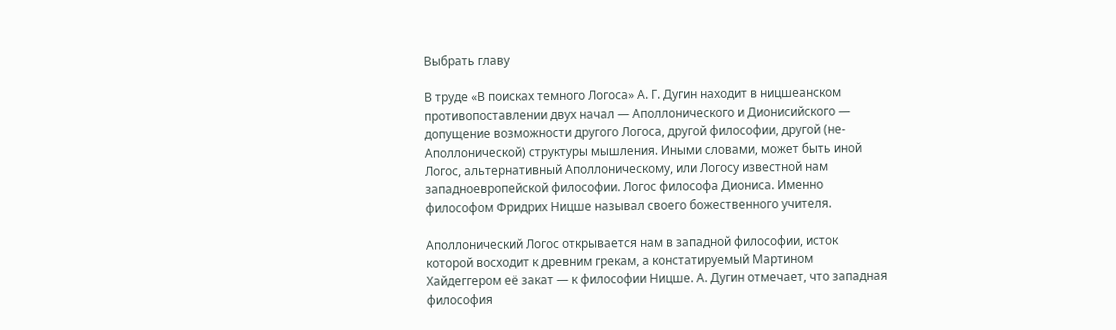Выбрать главу

В труде «В поисках темного Логоса» А. Г. Дугин находит в ницшеанском противопоставлении двух начал — Аполлонического и Дионисийского — допущение возможности другого Логоса, другой философии, другой (не-Аполлонической) структуры мышления. Иными словами, может быть иной Логос, альтернативный Аполлоническому, или Логосу известной нам западноевропейской философии. Логос философа Диониса. Именно философом Фридрих Ницше называл своего божественного учителя.

Аполлонический Логос открывается нам в западной философии, исток которой восходит к древним грекам, а констатируемый Мартином Хайдеггером её закат — к философии Ницше. А. Дугин отмечает, что западная философия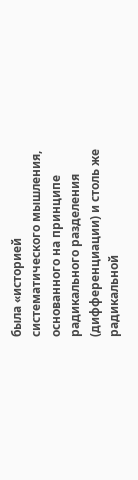была «историей систематического мышления, основанного на принципе радикального разделения (дифференциации) и столь же радикальной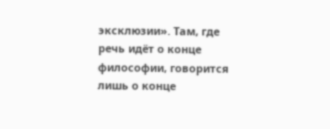эксклюзии». Там, где речь идёт о конце философии, говорится лишь о конце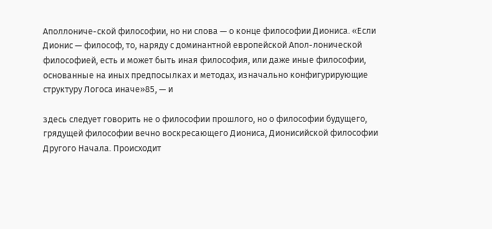Аполлониче-ской философии, но ни слова — о конце философии Диониса. «Если Дионис — философ, то, наряду с доминантной европейской Апол-лонической философией, есть и может быть иная философия, или даже иные философии, основанные на иных предпосылках и методах, изначально конфигурирующие структуру Логоса иначе»85, — и

здесь следует говорить не о философии прошлого, но о философии будущего, грядущей философии вечно воскресающего Диониса, Дионисийской философии Другого Начала. Происходит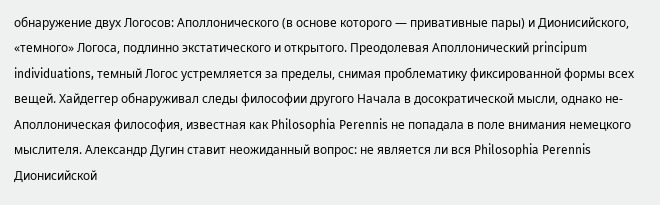обнаружение двух Логосов: Аполлонического (в основе которого — привативные пары) и Дионисийского, «темного» Логоса, подлинно экстатического и открытого. Преодолевая Аполлонический principum individuations, темный Логос устремляется за пределы, снимая проблематику фиксированной формы всех вещей. Хайдеггер обнаруживал следы философии другого Начала в досократической мысли, однако не-Аполлоническая философия, известная как Philosophia Perennis не попадала в поле внимания немецкого мыслителя. Александр Дугин ставит неожиданный вопрос: не является ли вся Philosophia Perennis Дионисийской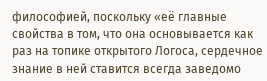философией, поскольку «её главные свойства в том, что она основывается как раз на топике открытого Логоса, сердечное знание в ней ставится всегда заведомо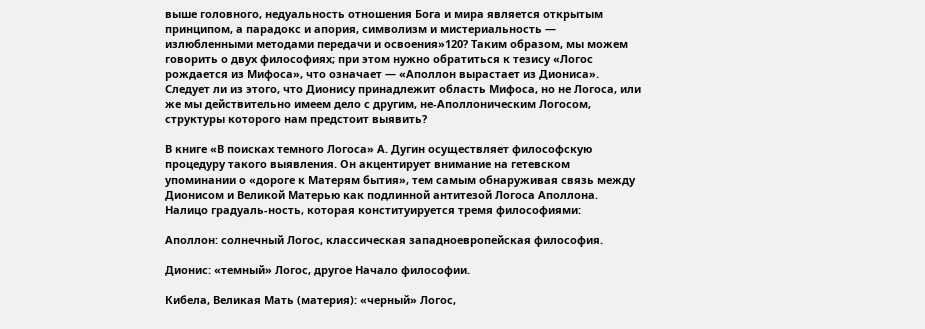выше головного, недуальность отношения Бога и мира является открытым принципом, а парадокс и апория, символизм и мистериальность — излюбленными методами передачи и освоения»120? Таким образом, мы можем говорить о двух философиях; при этом нужно обратиться к тезису «Логос рождается из Мифоса», что означает — «Аполлон вырастает из Диониса». Следует ли из этого, что Дионису принадлежит область Мифоса, но не Логоса, или же мы действительно имеем дело с другим, не-Аполлоническим Логосом, структуры которого нам предстоит выявить?

В книге «В поисках темного Логоса» А. Дугин осуществляет философскую процедуру такого выявления. Он акцентирует внимание на гетевском упоминании о «дороге к Матерям бытия», тем самым обнаруживая связь между Дионисом и Великой Матерью как подлинной антитезой Логоса Аполлона. Налицо градуаль-ность, которая конституируется тремя философиями:

Аполлон: солнечный Логос, классическая западноевропейская философия.

Дионис: «темный» Логос, другое Начало философии.

Кибела, Великая Мать (материя): «черный» Логос,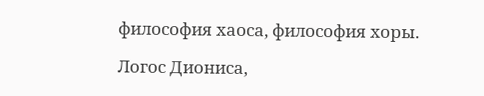философия хаоса, философия хоры.

Логос Диониса,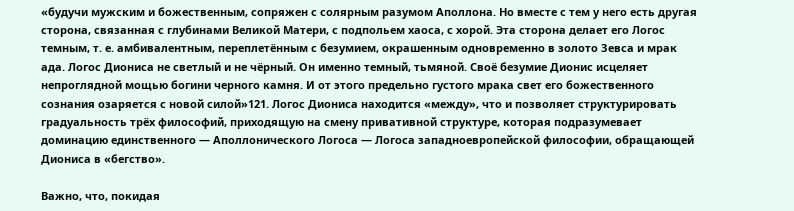«будучи мужским и божественным, сопряжен с солярным разумом Аполлона. Но вместе с тем у него есть другая сторона, связанная с глубинами Великой Матери, с подпольем хаоса, с хорой. Эта сторона делает его Логос темным, т. е. амбивалентным, переплетённым с безумием, окрашенным одновременно в золото Зевса и мрак ада. Логос Диониса не светлый и не чёрный. Он именно темный, тьмяной. Своё безумие Дионис исцеляет непроглядной мощью богини черного камня. И от этого предельно густого мрака свет его божественного сознания озаряется с новой силой»121. Логос Диониса находится «между», что и позволяет структурировать градуальность трёх философий, приходящую на смену привативной структуре, которая подразумевает доминацию единственного — Аполлонического Логоса — Логоса западноевропейской философии, обращающей Диониса в «бегство».

Важно, что, покидая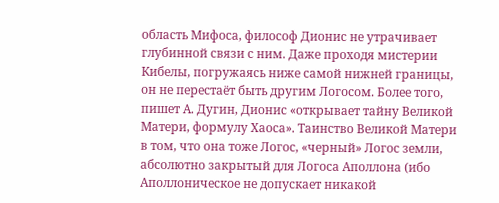область Мифоса, философ Дионис не утрачивает глубинной связи с ним. Даже проходя мистерии Кибелы, погружаясь ниже самой нижней границы, он не перестаёт быть другим Логосом. Более того, пишет А. Дугин, Дионис «открывает тайну Великой Матери, формулу Хаоса». Таинство Великой Матери в том, что она тоже Логос, «черный» Логос земли, абсолютно закрытый для Логоса Аполлона (ибо Аполлоническое не допускает никакой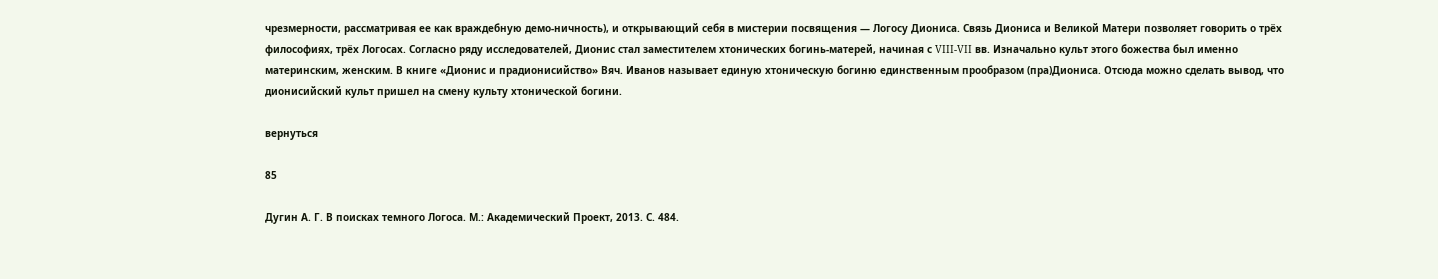чрезмерности, рассматривая ее как враждебную демо-ничность), и открывающий себя в мистерии посвящения — Логосу Диониса. Связь Диониса и Великой Матери позволяет говорить о трёх философиях, трёх Логосах. Согласно ряду исследователей, Дионис стал заместителем хтонических богинь-матерей, начиная с VIII-VII вв. Изначально культ этого божества был именно материнским, женским. В книге «Дионис и прадионисийство» Вяч. Иванов называет единую хтоническую богиню единственным прообразом (пра)Диониса. Отсюда можно сделать вывод, что дионисийский культ пришел на смену культу хтонической богини.

вернуться

85

Дугин А. Г. В поисках темного Логоса. М.: Академический Проект, 2013. С. 484.